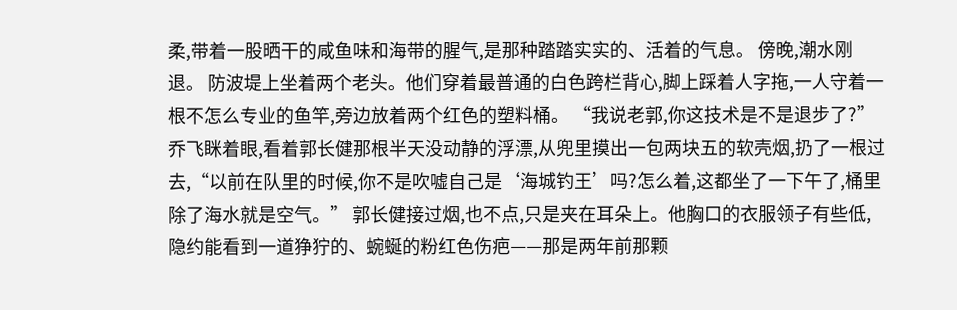柔,带着一股晒干的咸鱼味和海带的腥气,是那种踏踏实实的、活着的气息。 傍晚,潮水刚退。 防波堤上坐着两个老头。他们穿着最普通的白色跨栏背心,脚上踩着人字拖,一人守着一根不怎么专业的鱼竿,旁边放着两个红色的塑料桶。 “我说老郭,你这技术是不是退步了?”乔飞眯着眼,看着郭长健那根半天没动静的浮漂,从兜里摸出一包两块五的软壳烟,扔了一根过去,“以前在队里的时候,你不是吹嘘自己是‘海城钓王’吗?怎么着,这都坐了一下午了,桶里除了海水就是空气。” 郭长健接过烟,也不点,只是夹在耳朵上。他胸口的衣服领子有些低,隐约能看到一道狰狞的、蜿蜒的粉红色伤疤——那是两年前那颗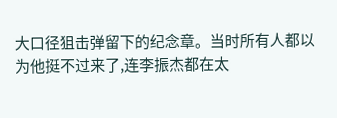大口径狙击弹留下的纪念章。当时所有人都以为他挺不过来了,连李振杰都在太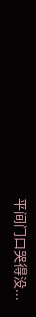平间门口哭得没...